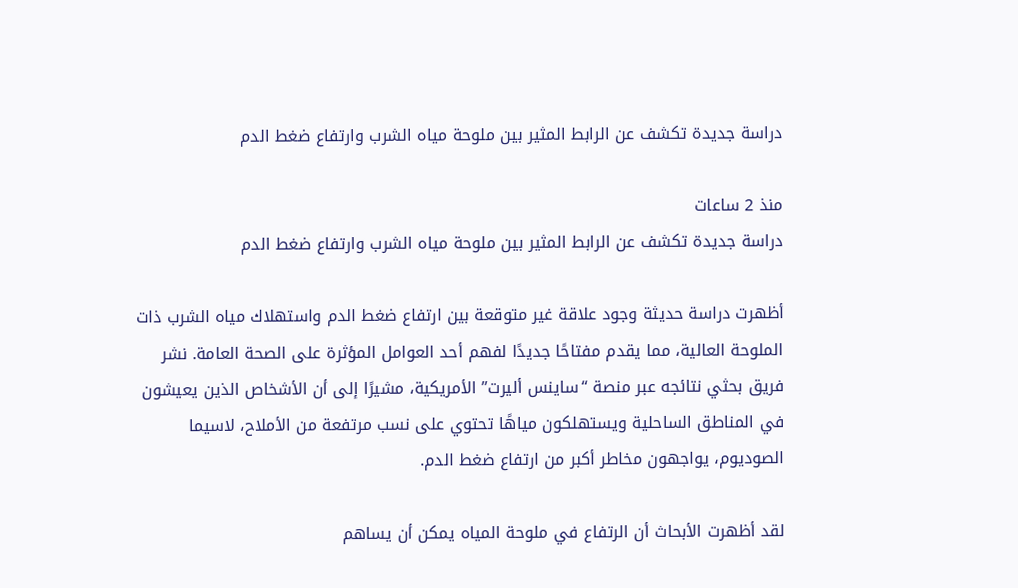دراسة جديدة تكشف عن الرابط المثير بين ملوحة مياه الشرب وارتفاع ضغط الدم

منذ 2 ساعات
دراسة جديدة تكشف عن الرابط المثير بين ملوحة مياه الشرب وارتفاع ضغط الدم

أظهرت دراسة حديثة وجود علاقة غير متوقعة بين ارتفاع ضغط الدم واستهلاك مياه الشرب ذات الملوحة العالية، مما يقدم مفتاحًا جديدًا لفهم أحد العوامل المؤثرة على الصحة العامة. نشر فريق بحثي نتائجه عبر منصة “ساينس أليرت” الأمريكية، مشيرًا إلى أن الأشخاص الذين يعيشون في المناطق الساحلية ويستهلكون مياهًا تحتوي على نسب مرتفعة من الأملاح، لاسيما الصوديوم، يواجهون مخاطر أكبر من ارتفاع ضغط الدم.

لقد أظهرت الأبحاث أن الرتفاع في ملوحة المياه يمكن أن يساهم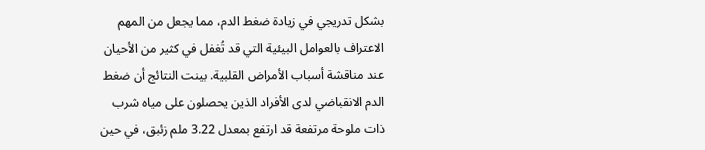بشكل تدريجي في زيادة ضغط الدم، مما يجعل من المهم الاعتراف بالعوامل البيئية التي قد تُغفل في كثير من الأحيان عند مناقشة أسباب الأمراض القلبية. بينت النتائج أن ضغط الدم الانقباضي لدى الأفراد الذين يحصلون على مياه شرب ذات ملوحة مرتفعة قد ارتفع بمعدل 3.22 ملم زئبق، في حين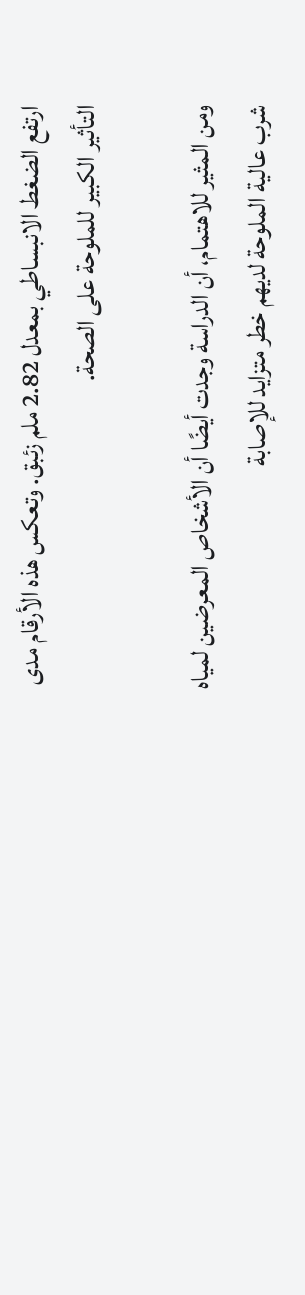ارتفع الضغط الانبساطي بمعدل 2.82 ملم زئبق. وتعكس هذه الأرقام مدى التأثير الكبير للملوحة على الصحة.

ومن المثير للاهتمام، أن الدراسة وجدت أيضًا أن الأشخاص المعرضين لمياه شرب عالية الملوحة لديهم خطر متزايد للإصابة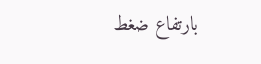بارتفاع ضغط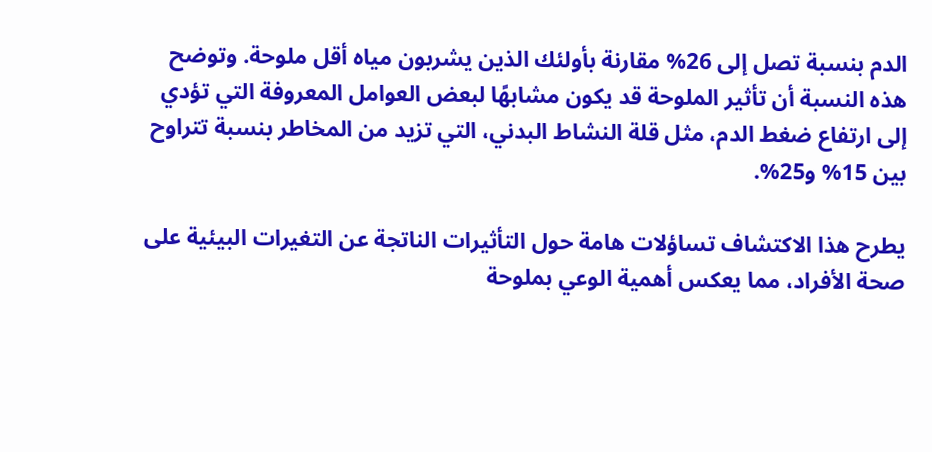الدم بنسبة تصل إلى 26% مقارنة بأولئك الذين يشربون مياه أقل ملوحة. وتوضح هذه النسبة أن تأثير الملوحة قد يكون مشابهًا لبعض العوامل المعروفة التي تؤدي إلى ارتفاع ضغط الدم، مثل قلة النشاط البدني، التي تزيد من المخاطر بنسبة تتراوح بين 15% و25%.

يطرح هذا الاكتشاف تساؤلات هامة حول التأثيرات الناتجة عن التغيرات البيئية على صحة الأفراد، مما يعكس أهمية الوعي بملوحة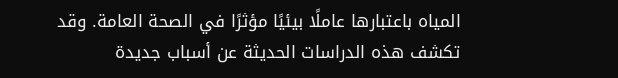المياه باعتبارها عاملًا بيئيًا مؤثرًا في الصحة العامة. وقد تكشف هذه الدراسات الحديثة عن أسباب جديدة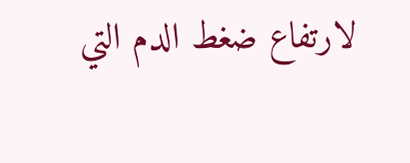لارتفاع ضغط الدم التي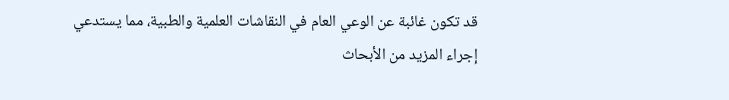قد تكون غائبة عن الوعي العام في النقاشات العلمية والطبية، مما يستدعي إجراء المزيد من الأبحاث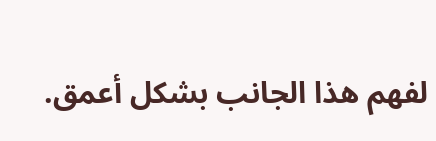لفهم هذا الجانب بشكل أعمق.